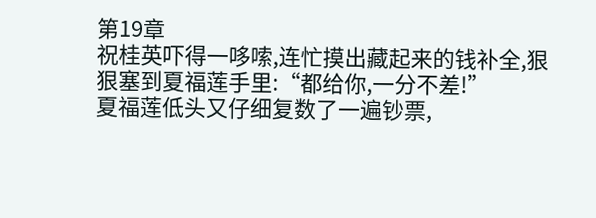第19章
祝桂英吓得一哆嗦,连忙摸出藏起来的钱补全,狠狠塞到夏福莲手里:“都给你,一分不差!”
夏福莲低头又仔细复数了一遍钞票,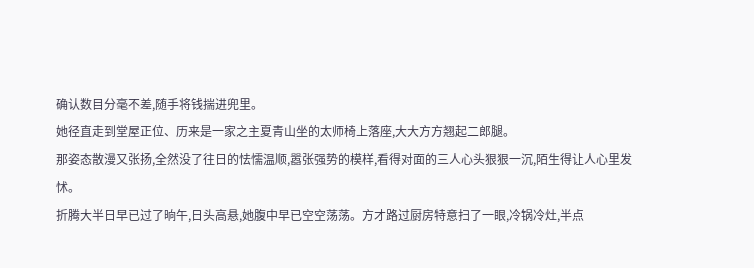确认数目分毫不差,随手将钱揣进兜里。
她径直走到堂屋正位、历来是一家之主夏青山坐的太师椅上落座,大大方方翘起二郎腿。
那姿态散漫又张扬,全然没了往日的怯懦温顺,嚣张强势的模样,看得对面的三人心头狠狠一沉,陌生得让人心里发怵。
折腾大半日早已过了晌午,日头高悬,她腹中早已空空荡荡。方才路过厨房特意扫了一眼,冷锅冷灶,半点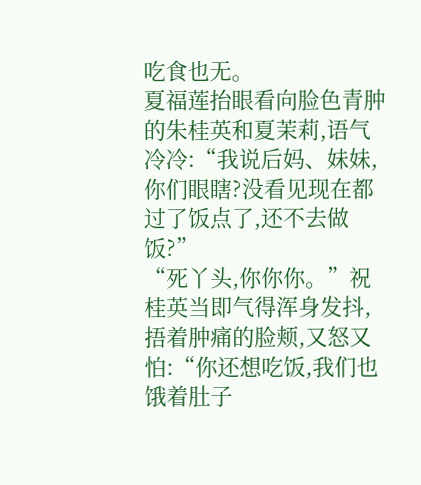吃食也无。
夏福莲抬眼看向脸色青肿的朱桂英和夏茉莉,语气冷冷:“我说后妈、妹妹,你们眼瞎?没看见现在都过了饭点了,还不去做饭?”
“死丫头,你你你。”祝桂英当即气得浑身发抖,捂着肿痛的脸颊,又怒又怕:“你还想吃饭,我们也饿着肚子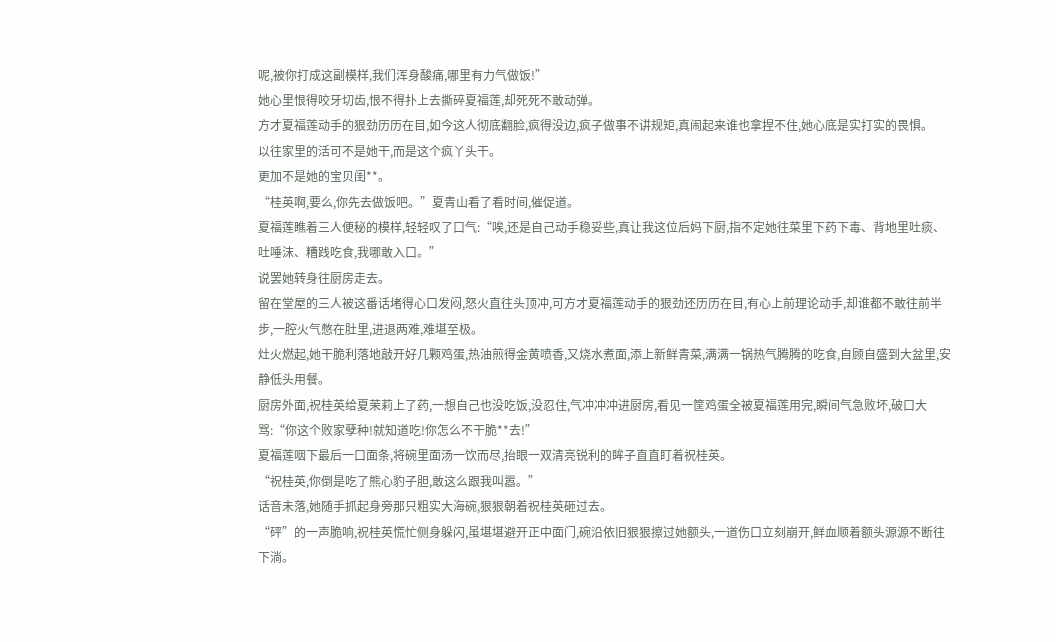呢,被你打成这副模样,我们浑身酸痛,哪里有力气做饭!”
她心里恨得咬牙切齿,恨不得扑上去撕碎夏福莲,却死死不敢动弹。
方才夏福莲动手的狠劲历历在目,如今这人彻底翻脸,疯得没边,疯子做事不讲规矩,真闹起来谁也拿捏不住,她心底是实打实的畏惧。
以往家里的活可不是她干,而是这个疯丫头干。
更加不是她的宝贝闺**。
“桂英啊,要么,你先去做饭吧。”夏青山看了看时间,催促道。
夏福莲瞧着三人便秘的模样,轻轻叹了口气:“唉,还是自己动手稳妥些,真让我这位后妈下厨,指不定她往菜里下药下毒、背地里吐痰、吐唾沫、糟践吃食,我哪敢入口。”
说罢她转身往厨房走去。
留在堂屋的三人被这番话堵得心口发闷,怒火直往头顶冲,可方才夏福莲动手的狠劲还历历在目,有心上前理论动手,却谁都不敢往前半步,一腔火气憋在肚里,进退两难,难堪至极。
灶火燃起,她干脆利落地敲开好几颗鸡蛋,热油煎得金黄喷香,又烧水煮面,添上新鲜青菜,满满一锅热气腾腾的吃食,自顾自盛到大盆里,安静低头用餐。
厨房外面,祝桂英给夏茉莉上了药,一想自己也没吃饭,没忍住,气冲冲冲进厨房,看见一筐鸡蛋全被夏福莲用完,瞬间气急败坏,破口大骂:“你这个败家孽种!就知道吃!你怎么不干脆**去!”
夏福莲咽下最后一口面条,将碗里面汤一饮而尽,抬眼一双清亮锐利的眸子直直盯着祝桂英。
“祝桂英,你倒是吃了熊心豹子胆,敢这么跟我叫嚣。”
话音未落,她随手抓起身旁那只粗实大海碗,狠狠朝着祝桂英砸过去。
“砰”的一声脆响,祝桂英慌忙侧身躲闪,虽堪堪避开正中面门,碗沿依旧狠狠擦过她额头,一道伤口立刻崩开,鲜血顺着额头源源不断往下淌。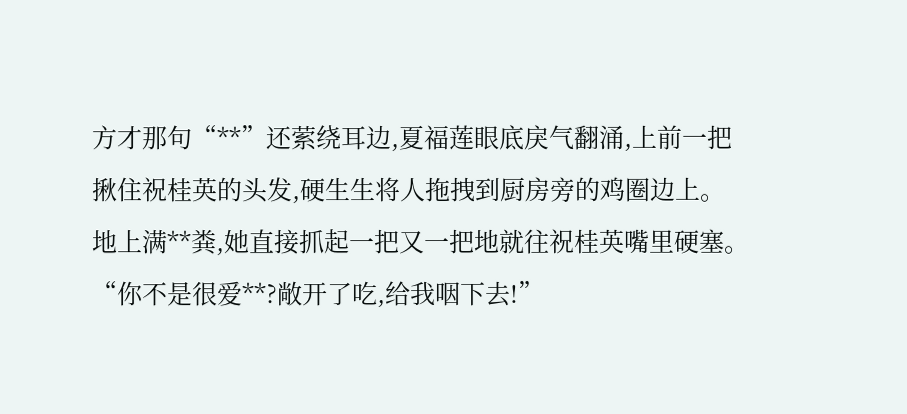方才那句“**”还萦绕耳边,夏福莲眼底戾气翻涌,上前一把揪住祝桂英的头发,硬生生将人拖拽到厨房旁的鸡圈边上。
地上满**粪,她直接抓起一把又一把地就往祝桂英嘴里硬塞。
“你不是很爱**?敞开了吃,给我咽下去!”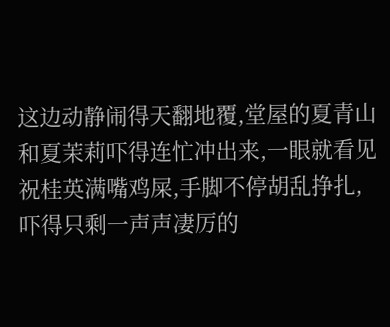这边动静闹得天翻地覆,堂屋的夏青山和夏茉莉吓得连忙冲出来,一眼就看见祝桂英满嘴鸡屎,手脚不停胡乱挣扎,吓得只剩一声声凄厉的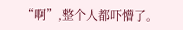“啊”,整个人都吓懵了。